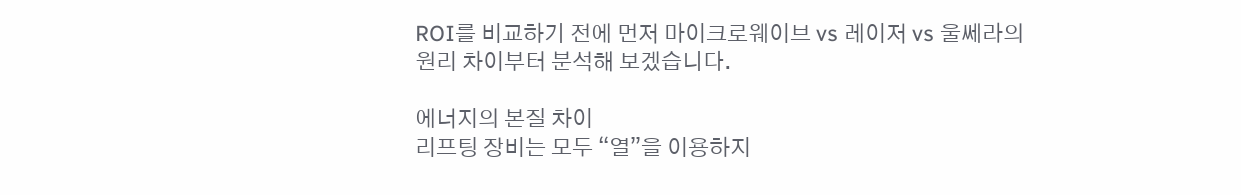ROI를 비교하기 전에 먼저 마이크로웨이브 vs 레이저 vs 울쎄라의 원리 차이부터 분석해 보겠습니다.

에너지의 본질 차이
리프팅 장비는 모두 “열”을 이용하지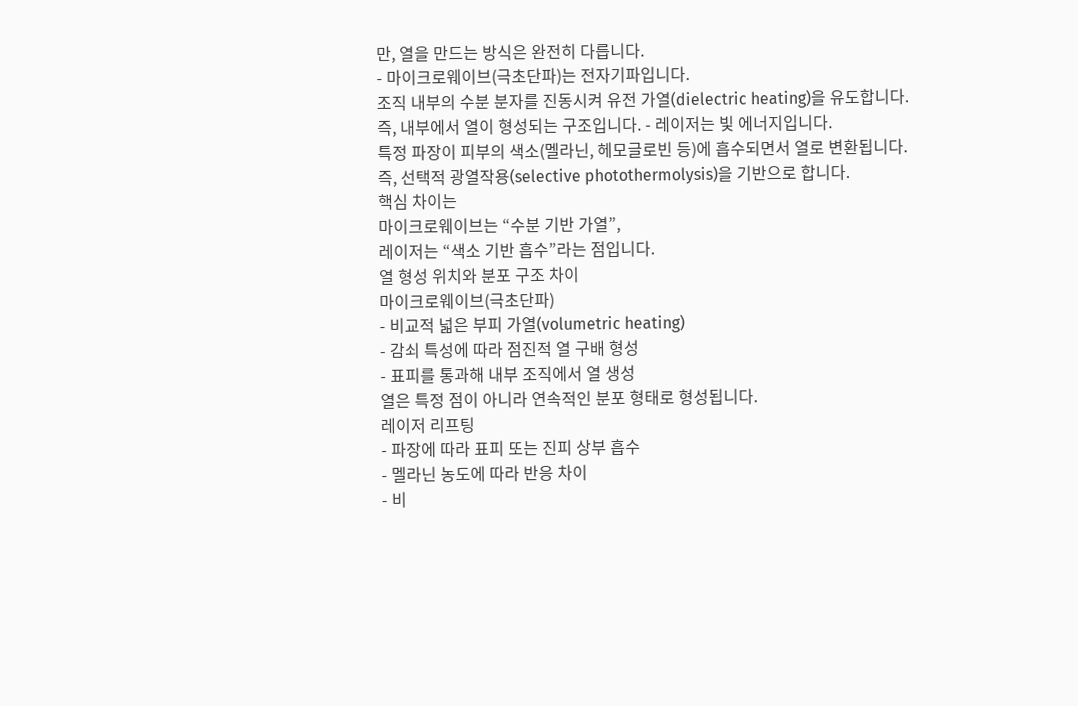만, 열을 만드는 방식은 완전히 다릅니다.
- 마이크로웨이브(극초단파)는 전자기파입니다.
조직 내부의 수분 분자를 진동시켜 유전 가열(dielectric heating)을 유도합니다.
즉, 내부에서 열이 형성되는 구조입니다. - 레이저는 빛 에너지입니다.
특정 파장이 피부의 색소(멜라닌, 헤모글로빈 등)에 흡수되면서 열로 변환됩니다.
즉, 선택적 광열작용(selective photothermolysis)을 기반으로 합니다.
핵심 차이는
마이크로웨이브는 “수분 기반 가열”,
레이저는 “색소 기반 흡수”라는 점입니다.
열 형성 위치와 분포 구조 차이
마이크로웨이브(극초단파)
- 비교적 넓은 부피 가열(volumetric heating)
- 감쇠 특성에 따라 점진적 열 구배 형성
- 표피를 통과해 내부 조직에서 열 생성
열은 특정 점이 아니라 연속적인 분포 형태로 형성됩니다.
레이저 리프팅
- 파장에 따라 표피 또는 진피 상부 흡수
- 멜라닌 농도에 따라 반응 차이
- 비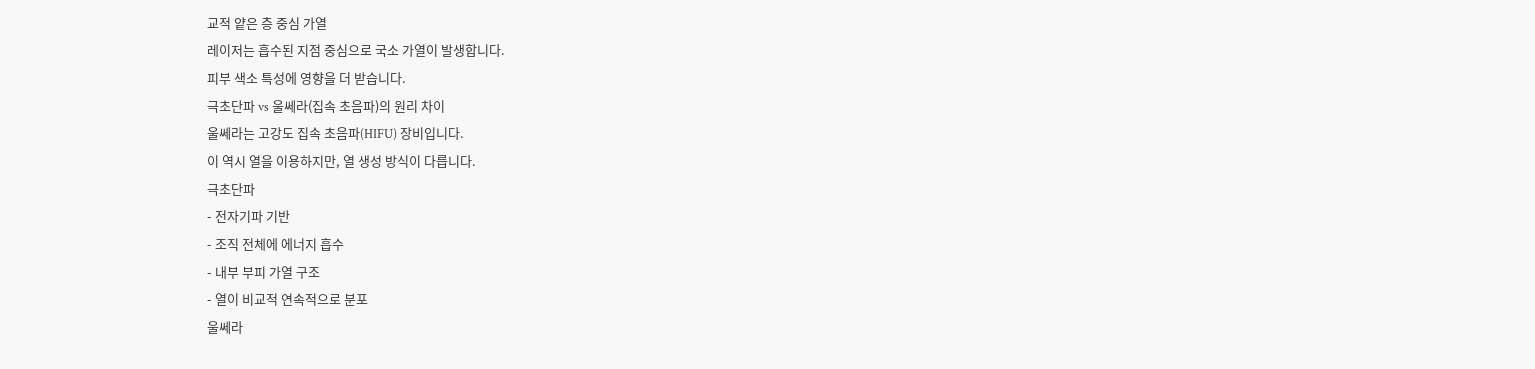교적 얕은 층 중심 가열
레이저는 흡수된 지점 중심으로 국소 가열이 발생합니다.
피부 색소 특성에 영향을 더 받습니다.
극초단파 vs 울쎄라(집속 초음파)의 원리 차이
울쎄라는 고강도 집속 초음파(HIFU) 장비입니다.
이 역시 열을 이용하지만, 열 생성 방식이 다릅니다.
극초단파
- 전자기파 기반
- 조직 전체에 에너지 흡수
- 내부 부피 가열 구조
- 열이 비교적 연속적으로 분포
울쎄라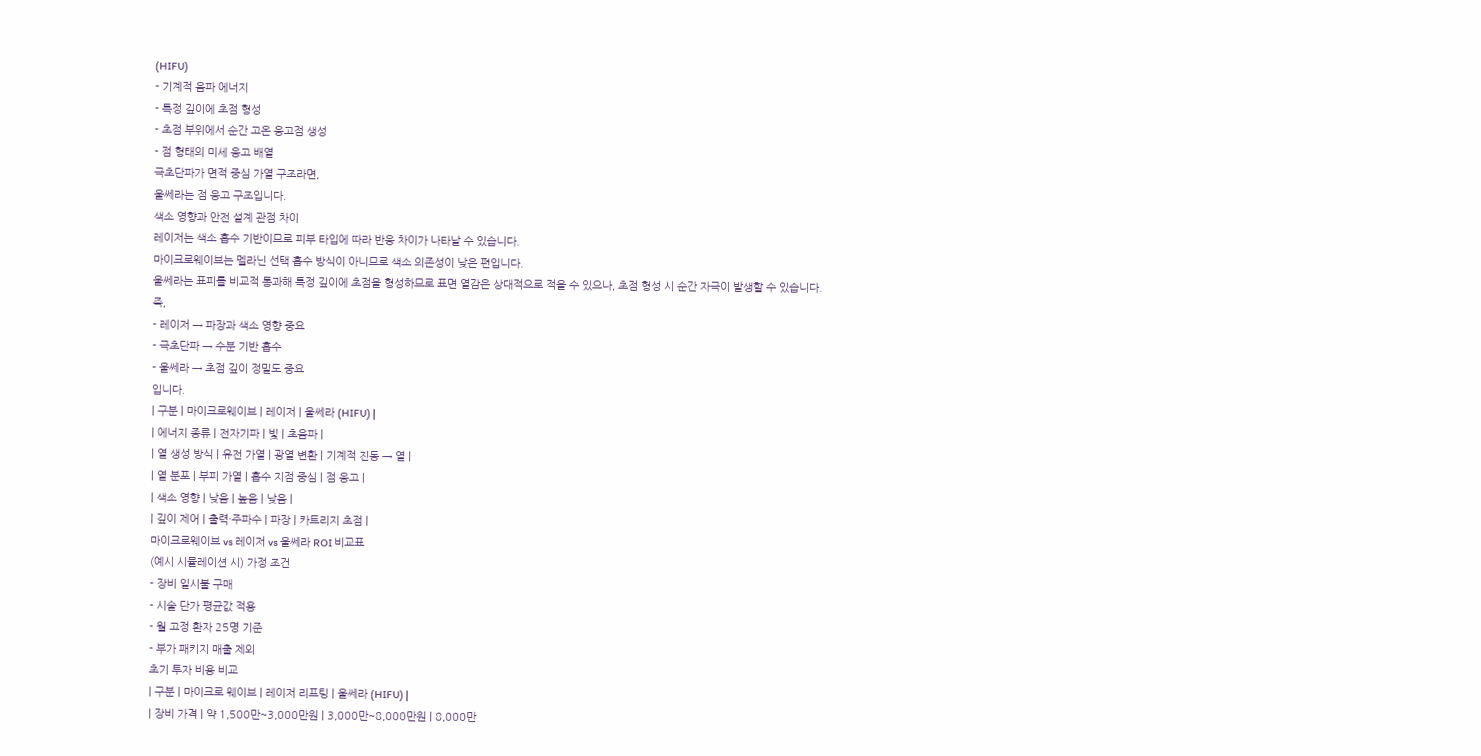(HIFU)
- 기계적 음파 에너지
- 특정 깊이에 초점 형성
- 초점 부위에서 순간 고온 응고점 생성
- 점 형태의 미세 응고 배열
극초단파가 면적 중심 가열 구조라면,
울쎄라는 점 응고 구조입니다.
색소 영향과 안전 설계 관점 차이
레이저는 색소 흡수 기반이므로 피부 타입에 따라 반응 차이가 나타날 수 있습니다.
마이크로웨이브는 멜라닌 선택 흡수 방식이 아니므로 색소 의존성이 낮은 편입니다.
울쎄라는 표피를 비교적 통과해 특정 깊이에 초점을 형성하므로 표면 열감은 상대적으로 적을 수 있으나, 초점 형성 시 순간 자극이 발생할 수 있습니다.
즉,
- 레이저 → 파장과 색소 영향 중요
- 극초단파 → 수분 기반 흡수
- 울쎄라 → 초점 깊이 정밀도 중요
입니다.
| 구분 | 마이크로웨이브 | 레이저 | 울쎄라 (HIFU) |
| 에너지 종류 | 전자기파 | 빛 | 초음파 |
| 열 생성 방식 | 유전 가열 | 광열 변환 | 기계적 진동 → 열 |
| 열 분포 | 부피 가열 | 흡수 지점 중심 | 점 응고 |
| 색소 영향 | 낮음 | 높음 | 낮음 |
| 깊이 제어 | 출력·주파수 | 파장 | 카트리지 초점 |
마이크로웨이브 vs 레이저 vs 울쎄라 ROI 비교표
(예시 시뮬레이션 시) 가정 조건
- 장비 일시불 구매
- 시술 단가 평균값 적용
- 월 고정 환자 25명 기준
- 부가 패키지 매출 제외
초기 투자 비용 비교
| 구분 | 마이크로 웨이브 | 레이저 리프팅 | 울쎄라 (HIFU) |
| 장비 가격 | 약 1,500만~3,000만원 | 3,000만~8,000만원 | 8,000만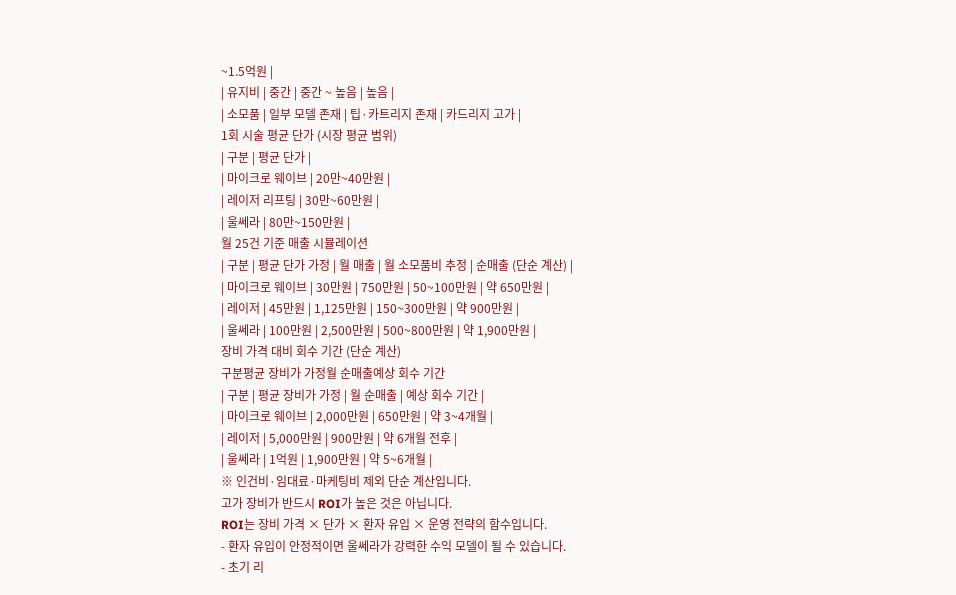~1.5억원 |
| 유지비 | 중간 | 중간 ~ 높음 | 높음 |
| 소모품 | 일부 모델 존재 | 팁·카트리지 존재 | 카드리지 고가 |
1회 시술 평균 단가 (시장 평균 범위)
| 구분 | 평균 단가 |
| 마이크로 웨이브 | 20만~40만원 |
| 레이저 리프팅 | 30만~60만원 |
| 울쎄라 | 80만~150만원 |
월 25건 기준 매출 시뮬레이션
| 구분 | 평균 단가 가정 | 월 매출 | 월 소모품비 추정 | 순매출 (단순 계산) |
| 마이크로 웨이브 | 30만원 | 750만원 | 50~100만원 | 약 650만원 |
| 레이저 | 45만원 | 1,125만원 | 150~300만원 | 약 900만원 |
| 울쎄라 | 100만원 | 2,500만원 | 500~800만원 | 약 1,900만원 |
장비 가격 대비 회수 기간 (단순 계산)
구분평균 장비가 가정월 순매출예상 회수 기간
| 구분 | 평균 장비가 가정 | 월 순매출 | 예상 회수 기간 |
| 마이크로 웨이브 | 2,000만원 | 650만원 | 약 3~4개월 |
| 레이저 | 5,000만원 | 900만원 | 약 6개월 전후 |
| 울쎄라 | 1억원 | 1,900만원 | 약 5~6개월 |
※ 인건비·임대료·마케팅비 제외 단순 계산입니다.
고가 장비가 반드시 ROI가 높은 것은 아닙니다.
ROI는 장비 가격 × 단가 × 환자 유입 × 운영 전략의 함수입니다.
- 환자 유입이 안정적이면 울쎄라가 강력한 수익 모델이 될 수 있습니다.
- 초기 리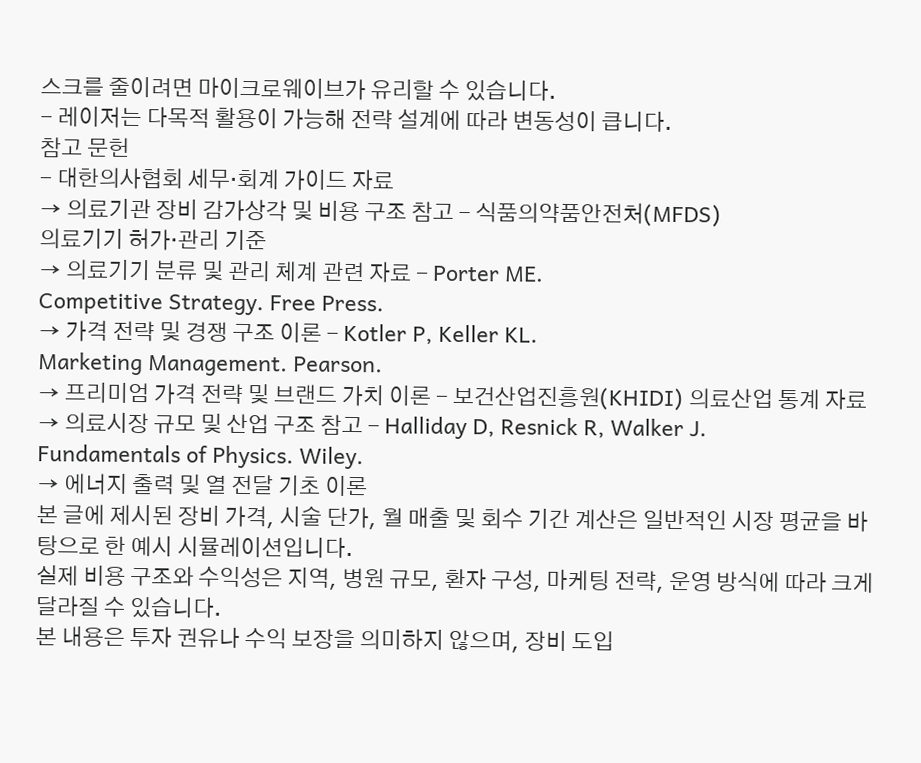스크를 줄이려면 마이크로웨이브가 유리할 수 있습니다.
- 레이저는 다목적 활용이 가능해 전략 설계에 따라 변동성이 큽니다.
참고 문헌
- 대한의사협회 세무·회계 가이드 자료
→ 의료기관 장비 감가상각 및 비용 구조 참고 - 식품의약품안전처(MFDS)
의료기기 허가·관리 기준
→ 의료기기 분류 및 관리 체계 관련 자료 - Porter ME.
Competitive Strategy. Free Press.
→ 가격 전략 및 경쟁 구조 이론 - Kotler P, Keller KL.
Marketing Management. Pearson.
→ 프리미엄 가격 전략 및 브랜드 가치 이론 - 보건산업진흥원(KHIDI) 의료산업 통계 자료
→ 의료시장 규모 및 산업 구조 참고 - Halliday D, Resnick R, Walker J.
Fundamentals of Physics. Wiley.
→ 에너지 출력 및 열 전달 기초 이론
본 글에 제시된 장비 가격, 시술 단가, 월 매출 및 회수 기간 계산은 일반적인 시장 평균을 바탕으로 한 예시 시뮬레이션입니다.
실제 비용 구조와 수익성은 지역, 병원 규모, 환자 구성, 마케팅 전략, 운영 방식에 따라 크게 달라질 수 있습니다.
본 내용은 투자 권유나 수익 보장을 의미하지 않으며, 장비 도입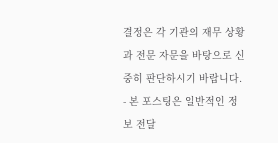결정은 각 기관의 재무 상황과 전문 자문을 바탕으로 신중히 판단하시기 바랍니다.
- 본 포스팅은 일반적인 정보 전달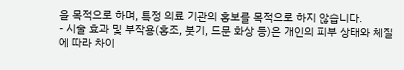을 목적으로 하며, 특정 의료 기관의 홍보를 목적으로 하지 않습니다.
- 시술 효과 및 부작용(홍조, 붓기, 드문 화상 등)은 개인의 피부 상태와 체질에 따라 차이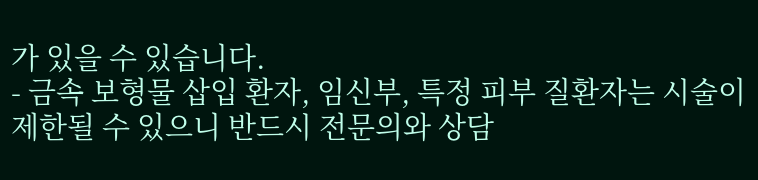가 있을 수 있습니다.
- 금속 보형물 삽입 환자, 임신부, 특정 피부 질환자는 시술이 제한될 수 있으니 반드시 전문의와 상담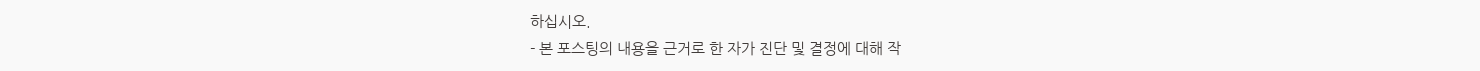하십시오.
- 본 포스팅의 내용을 근거로 한 자가 진단 및 결정에 대해 작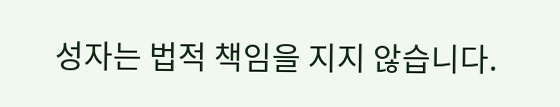성자는 법적 책임을 지지 않습니다.